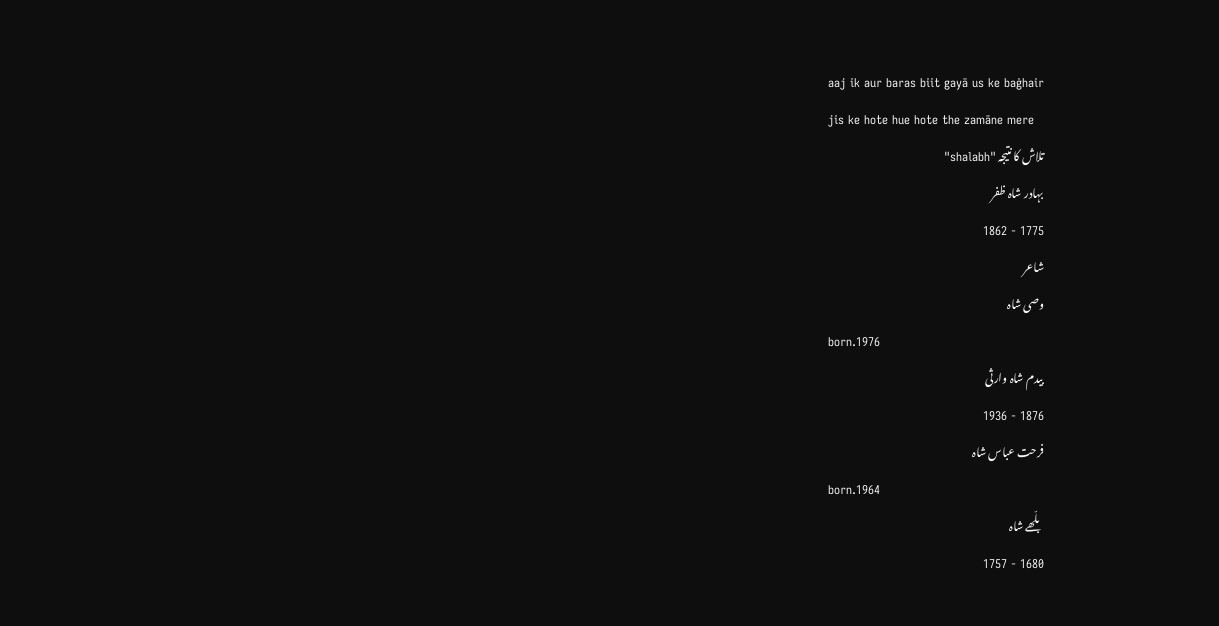aaj ik aur baras biit gayā us ke baġhair
jis ke hote hue hote the zamāne mere
تلاش کا نتیجہ "shalabh"
بہادر شاہ ظفر
1775 - 1862
شاعر
وصی شاہ
born.1976
بیدم شاہ وارثی
1876 - 1936
فرحت عباس شاہ
born.1964
بلّھے شاہ
1680 - 1757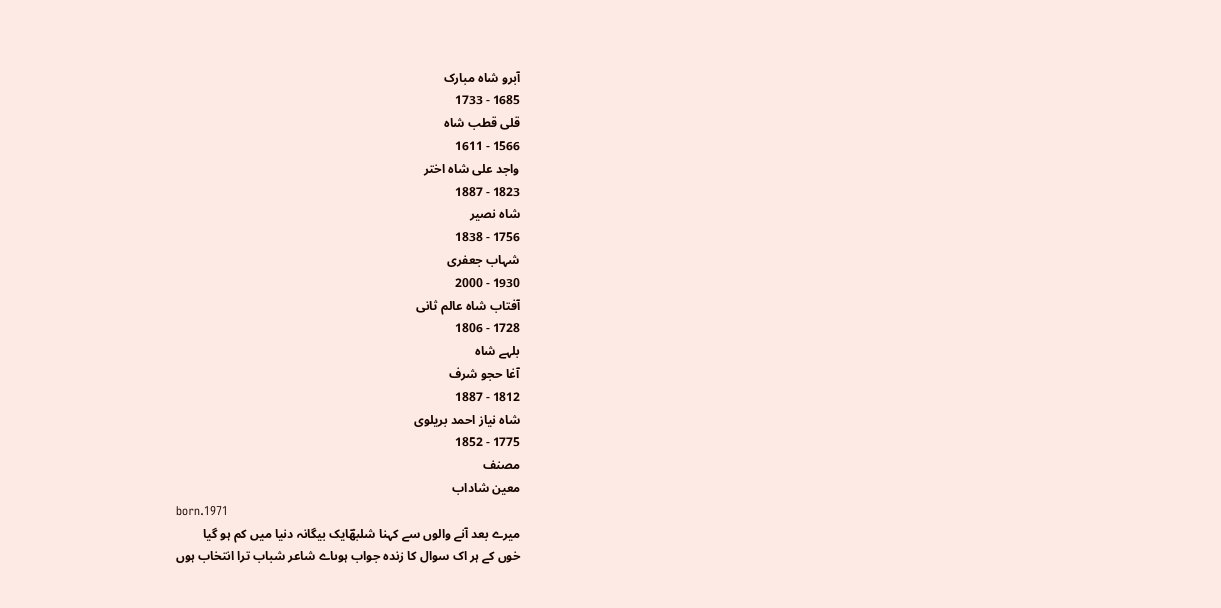آبرو شاہ مبارک
1685 - 1733
قلی قطب شاہ
1566 - 1611
واجد علی شاہ اختر
1823 - 1887
شاہ نصیر
1756 - 1838
شہاب جعفری
1930 - 2000
آفتاب شاہ عالم ثانی
1728 - 1806
بلہے شاہ
آغا حجو شرف
1812 - 1887
شاہ نیاز احمد بریلوی
1775 - 1852
مصنف
معین شاداب
born.1971
میرے بعد آنے والوں سے کہنا شلبھؔایک بیگانہ دنیا میں کم ہو گیا
خوں کے ہر اک سوال کا زندہ جواب ہوںاے شاعر شباب ترا انتخاب ہوں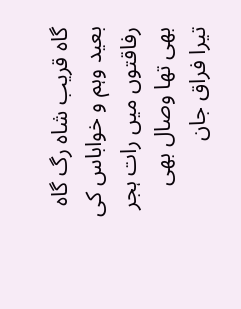گاہ قریب شاہ رگ گاہ بعید وہم و خواباس کی رفاقتوں میں رات ہجر بھی تھا وصال بھی
تیرا فراق جان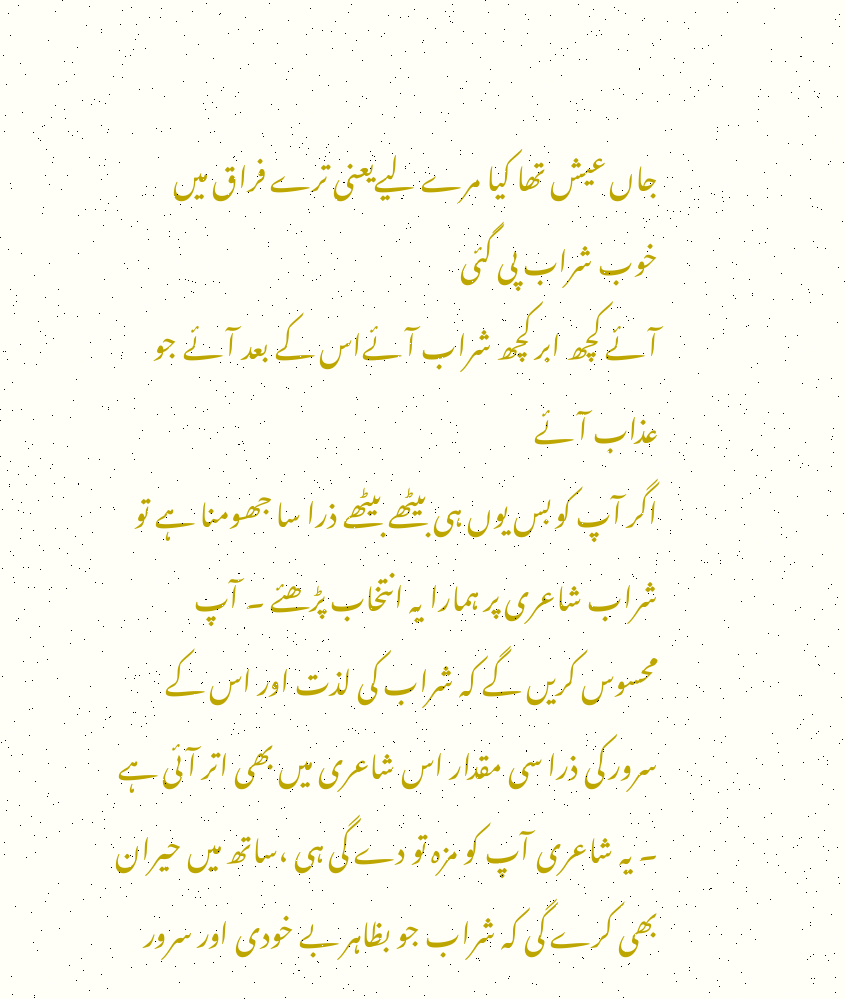جاں عیش تھا کیا مرے لیےیعنی ترے فراق میں خوب شراب پی گئی
آئے کچھ ابر کچھ شراب آئےاس کے بعد آئے جو عذاب آئے
اگر آپ کو بس یوں ہی بیٹھے بیٹھے ذرا سا جھومنا ہے تو شراب شاعری پر ہمارا یہ انتخاب پڑھئے ۔ آپ محسوس کریں گے کہ شراب کی لذت اور اس کے سرور کی ذرا سی مقدار اس شاعری میں بھی اتر آئی ہے ۔ یہ شاعری آپ کو مزہ تو دے گی ہی ،ساتھ میں حیران بھی کرے گی کہ شراب جو بظاہر بے خودی اور سرور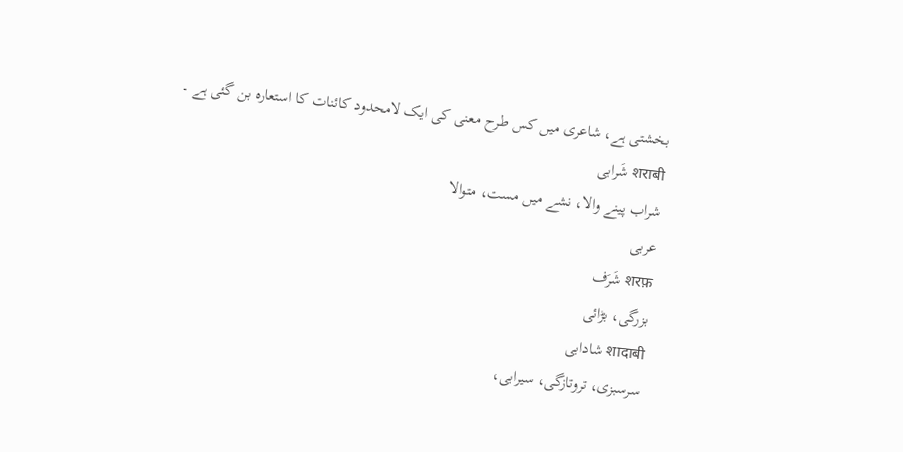بخشتی ہے، شاعری میں کس طرح معنی کی ایک لامحدود کائنات کا استعارہ بن گئی ہے ۔
शराबी شَرابی
شراب پینے والا، نشے میں مست، متوالا
عربی
शरफ़ شَرَف
بزرگی، بڑائی
शादाबी شادابی
سرسبزی، تروتازگی، سیرابی،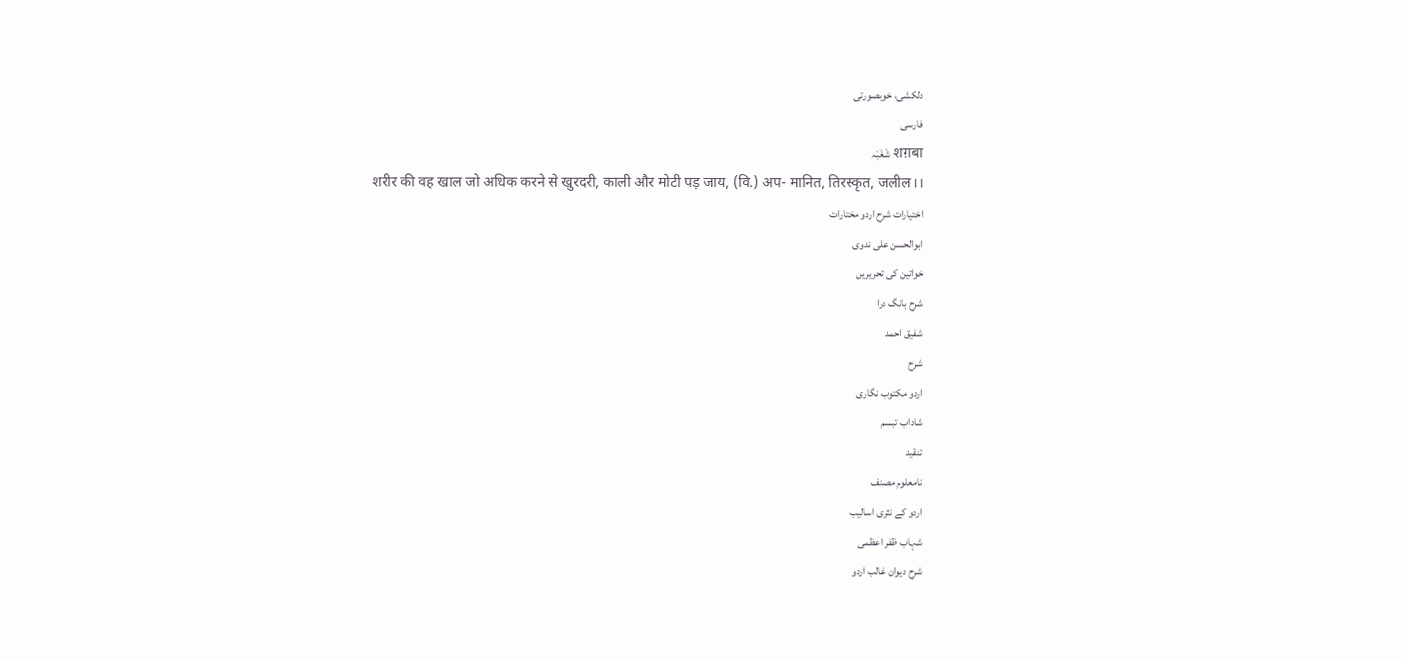دلکشی، خوبصورتی
فارسی
शग़बा شَغَبَہ
शरीर की वह खाल जो अधिक करने से खुरदरी, काली और मोटी पड़ जाय, (वि.) अप- मानित, तिरस्कृत, जलील।।
اختیارات شرح اردو مختارات
ابوالحسن علی ندوی
خواتین کی تحریریں
شرح بانگ درا
شفیق احمد
شرح
اردو مکتوب نگاری
شاداب تبسم
تنقید
نامعلوم مصنف
اردو کے نثری اسالیب
شہاب ظفر اعظمی
شرح دیوان غالب اردو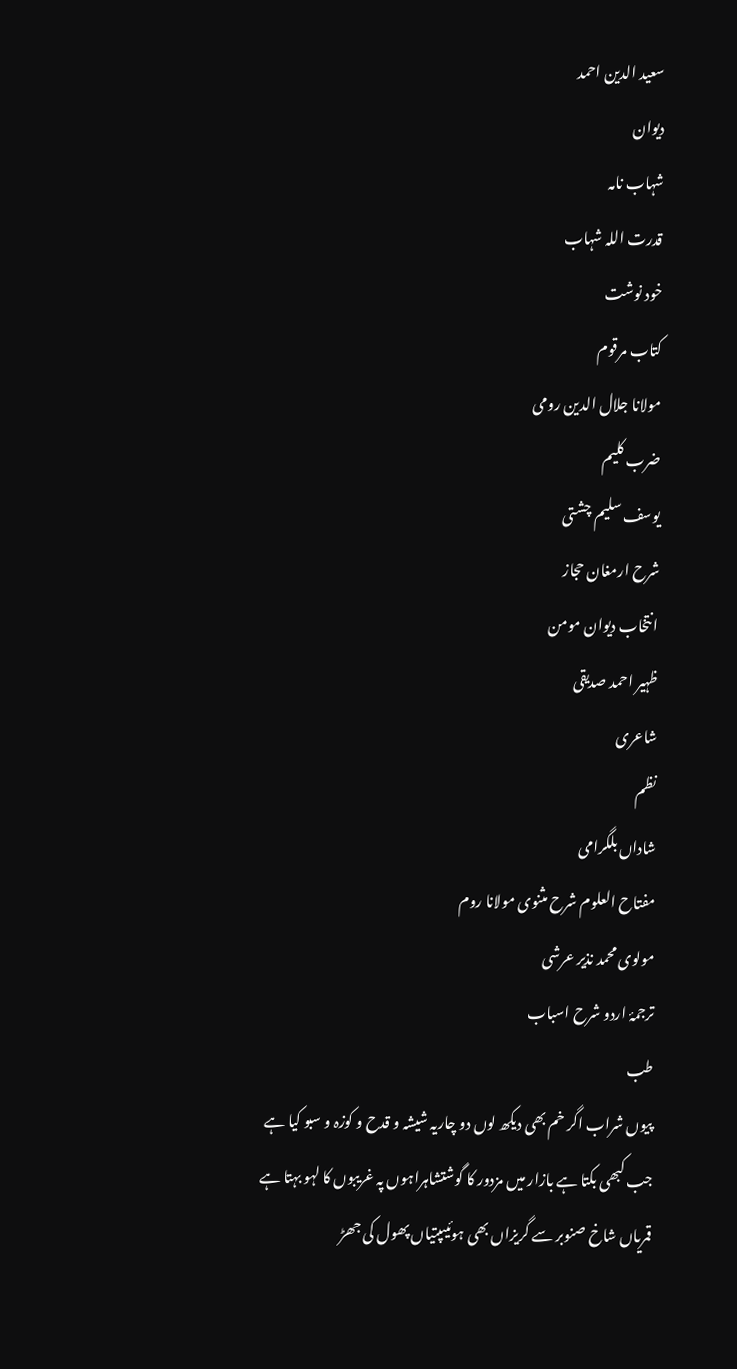سعید الدین احمد
دیوان
شہاب نامہ
قدرت اللہ شہاب
خود نوشت
کتاب مرقوم
مولانا جلال الدین رومی
ضرب کلیم
یوسف سلیم چشتی
شرح ارمغان حجاز
انتخاب دیوان مومن
ظہیر احمد صدیقی
شاعری
نظم
شاداں بلگرامی
مفتاح العلوم شرح مثنوی مولانا روم
مولوی محمد نذیر عرشی
ترجمۂ اردو شرح اسباب
طب
پیوں شراب اگر خم بھی دیکھ لوں دو چاریہ شیشہ و قدح و کوزہ و سبو کیا ہے
جب کبھی بکتا ہے بازار میں مزدور کا گوشتشاہراہوں پہ غریبوں کا لہو بہتا ہے
قمریاں شاخ صنوبر سے گریزاں بھی ہوئیںپتیاں پھول کی جھڑ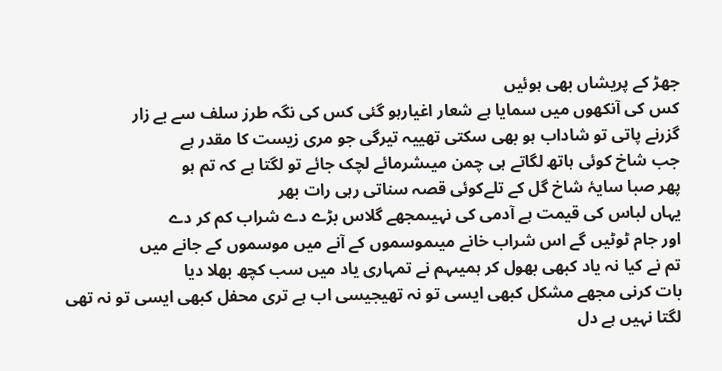جھڑ کے پریشاں بھی ہوئیں
کس کی آنکھوں میں سمایا ہے شعار اغیارہو گئی کس کی نگہ طرز سلف سے بے زار
گزرنے پاتی تو شاداب ہو بھی سکتی تھییہ تیرگی جو مری زیست کا مقدر ہے
جب شاخ کوئی ہاتھ لگاتے ہی چمن میںشرمائے لچک جائے تو لگتا ہے کہ تم ہو
پھر صبا سایۂ شاخ گل کے تلےکوئی قصہ سناتی رہی رات بھر
یہاں لباس کی قیمت ہے آدمی کی نہیںمجھے گلاس بڑے دے شراب کم کر دے
اور جام ٹوٹیں گے اس شراب خانے میںموسموں کے آنے میں موسموں کے جانے میں
تم نے کیا نہ یاد کبھی بھول کر ہمیںہم نے تمہاری یاد میں سب کچھ بھلا دیا
بات کرنی مجھے مشکل کبھی ایسی تو نہ تھیجیسی اب ہے تری محفل کبھی ایسی تو نہ تھی
لگتا نہیں ہے دل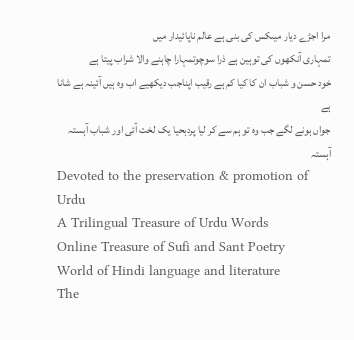مرا اجڑے دیار میںکس کی بنی ہے عالم ناپائیدار میں
تمہاری آنکھوں کی توہین ہے ذرا سوچوتمہارا چاہنے والا شراب پیتا ہے
خود حسن و شباب ان کا کیا کم ہے رقیب اپناجب دیکھیے اب وہ ہیں آئینہ ہے شانا ہے
جواں ہونے لگے جب وہ تو ہم سے کر لیا پردہحیا یک لخت آئی اور شباب آہستہ آہستہ
Devoted to the preservation & promotion of Urdu
A Trilingual Treasure of Urdu Words
Online Treasure of Sufi and Sant Poetry
World of Hindi language and literature
The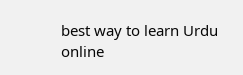best way to learn Urdu online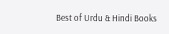Best of Urdu & Hindi Books